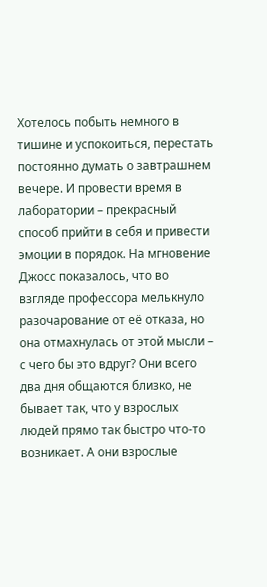Хотелось побыть немного в тишине и успокоиться, перестать постоянно думать о завтрашнем вечере. И провести время в лаборатории – прекрасный способ прийти в себя и привести эмоции в порядок. На мгновение Джосс показалось, что во взгляде профессора мелькнуло разочарование от её отказа, но она отмахнулась от этой мысли – с чего бы это вдруг? Они всего два дня общаются близко, не бывает так, что у взрослых людей прямо так быстро что-то возникает. А они взрослые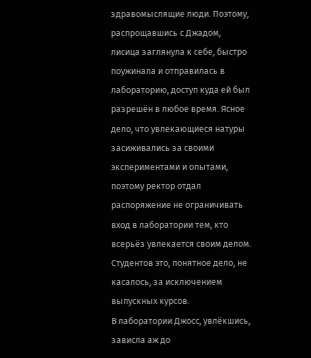здравомыслящие люди. Поэтому, распрощавшись с Джадом, лисица заглянула к себе, быстро поужинала и отправилась в лабораторию, доступ куда ей был разрешён в любое время. Ясное дело, что увлекающиеся натуры засиживались за своими экспериментами и опытами, поэтому ректор отдал распоряжение не ограничивать вход в лаборатории тем, кто всерьёз увлекается своим делом. Студентов это, понятное дело, не касалось, за исключением выпускных курсов.
В лаборатории Джосс, увлёкшись, зависла аж до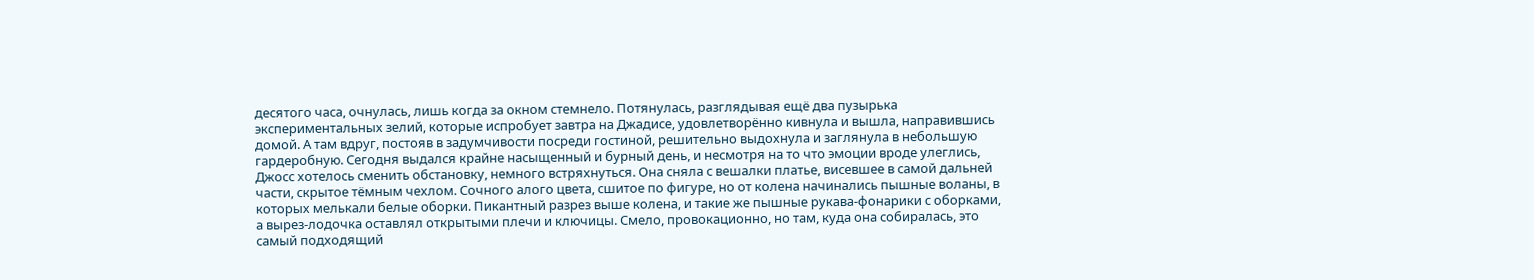десятого часа, очнулась, лишь когда за окном стемнело. Потянулась, разглядывая ещё два пузырька экспериментальных зелий, которые испробует завтра на Джадисе, удовлетворённо кивнула и вышла, направившись домой. А там вдруг, постояв в задумчивости посреди гостиной, решительно выдохнула и заглянула в небольшую гардеробную. Сегодня выдался крайне насыщенный и бурный день, и несмотря на то что эмоции вроде улеглись, Джосс хотелось сменить обстановку, немного встряхнуться. Она сняла с вешалки платье, висевшее в самой дальней части, скрытое тёмным чехлом. Сочного алого цвета, сшитое по фигуре, но от колена начинались пышные воланы, в которых мелькали белые оборки. Пикантный разрез выше колена, и такие же пышные рукава-фонарики с оборками, а вырез-лодочка оставлял открытыми плечи и ключицы. Смело, провокационно, но там, куда она собиралась, это самый подходящий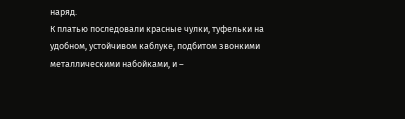наряд.
К платью последовали красные чулки, туфельки на удобном, устойчивом каблуке, подбитом звонкими металлическими набойками, и –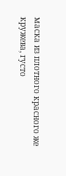маска из плотного красного же кружева, густо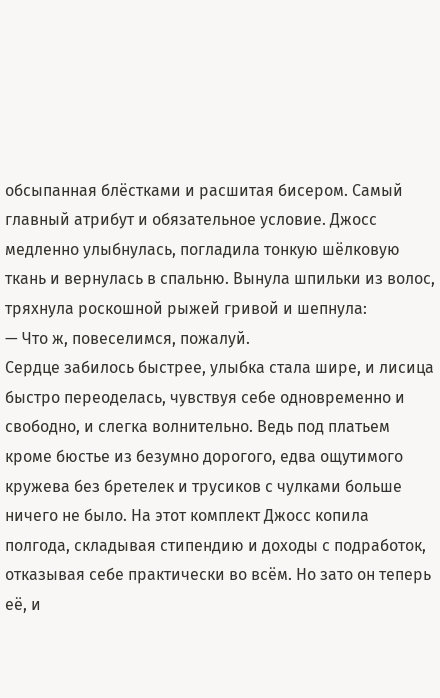обсыпанная блёстками и расшитая бисером. Самый главный атрибут и обязательное условие. Джосс медленно улыбнулась, погладила тонкую шёлковую ткань и вернулась в спальню. Вынула шпильки из волос, тряхнула роскошной рыжей гривой и шепнула:
— Что ж, повеселимся, пожалуй.
Сердце забилось быстрее, улыбка стала шире, и лисица быстро переоделась, чувствуя себе одновременно и свободно, и слегка волнительно. Ведь под платьем кроме бюстье из безумно дорогого, едва ощутимого кружева без бретелек и трусиков с чулками больше ничего не было. На этот комплект Джосс копила полгода, складывая стипендию и доходы с подработок, отказывая себе практически во всём. Но зато он теперь её, и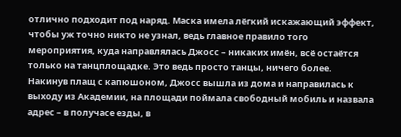отлично подходит под наряд. Маска имела лёгкий искажающий эффект, чтобы уж точно никто не узнал, ведь главное правило того мероприятия, куда направлялась Джосс – никаких имён, всё остаётся только на танцплощадке. Это ведь просто танцы, ничего более.
Накинув плащ с капюшоном, Джосс вышла из дома и направилась к выходу из Академии, на площади поймала свободный мобиль и назвала адрес – в получасе езды, в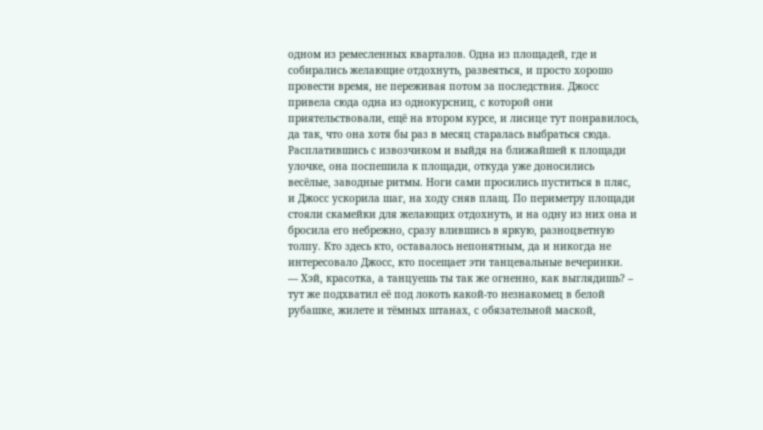одном из ремесленных кварталов. Одна из площадей, где и собирались желающие отдохнуть, развеяться, и просто хорошо провести время, не переживая потом за последствия. Джосс привела сюда одна из однокурсниц, с которой они приятельствовали, ещё на втором курсе, и лисице тут понравилось, да так, что она хотя бы раз в месяц старалась выбраться сюда. Расплатившись с извозчиком и выйдя на ближайшей к площади улочке, она поспешила к площади, откуда уже доносились весёлые, заводные ритмы. Ноги сами просились пуститься в пляс, и Джосс ускорила шаг, на ходу сняв плащ. По периметру площади стояли скамейки для желающих отдохнуть, и на одну из них она и бросила его небрежно, сразу влившись в яркую, разноцветную толпу. Кто здесь кто, оставалось непонятным, да и никогда не интересовало Джосс, кто посещает эти танцевальные вечеринки.
— Хэй, красотка, а танцуешь ты так же огненно, как выглядишь? – тут же подхватил её под локоть какой-то незнакомец в белой рубашке, жилете и тёмных штанах, с обязательной маской,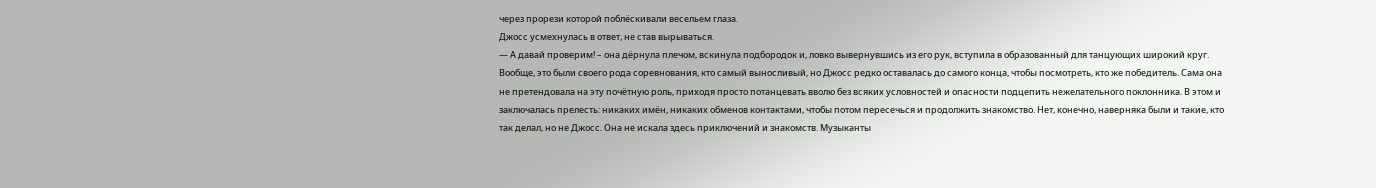через прорези которой поблёскивали весельем глаза.
Джосс усмехнулась в ответ, не став вырываться.
— А давай проверим! – она дёрнула плечом, вскинула подбородок и, ловко вывернувшись из его рук, вступила в образованный для танцующих широкий круг.
Вообще, это были своего рода соревнования, кто самый выносливый, но Джосс редко оставалась до самого конца, чтобы посмотреть, кто же победитель. Сама она не претендовала на эту почётную роль, приходя просто потанцевать вволю без всяких условностей и опасности подцепить нежелательного поклонника. В этом и заключалась прелесть: никаких имён, никаких обменов контактами, чтобы потом пересечься и продолжить знакомство. Нет, конечно, наверняка были и такие, кто так делал, но не Джосс. Она не искала здесь приключений и знакомств. Музыканты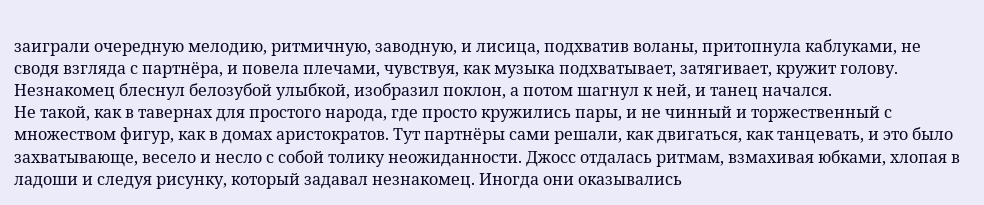заиграли очередную мелодию, ритмичную, заводную, и лисица, подхватив воланы, притопнула каблуками, не сводя взгляда с партнёра, и повела плечами, чувствуя, как музыка подхватывает, затягивает, кружит голову. Незнакомец блеснул белозубой улыбкой, изобразил поклон, а потом шагнул к ней, и танец начался.
Не такой, как в тавернах для простого народа, где просто кружились пары, и не чинный и торжественный с множеством фигур, как в домах аристократов. Тут партнёры сами решали, как двигаться, как танцевать, и это было захватывающе, весело и несло с собой толику неожиданности. Джосс отдалась ритмам, взмахивая юбками, хлопая в ладоши и следуя рисунку, который задавал незнакомец. Иногда они оказывались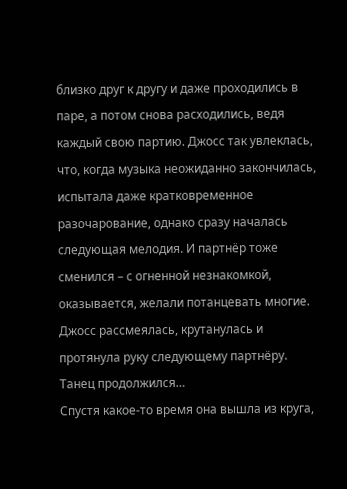близко друг к другу и даже проходились в паре, а потом снова расходились, ведя каждый свою партию. Джосс так увлеклась, что, когда музыка неожиданно закончилась, испытала даже кратковременное разочарование, однако сразу началась следующая мелодия. И партнёр тоже сменился – с огненной незнакомкой, оказывается, желали потанцевать многие. Джосс рассмеялась, крутанулась и протянула руку следующему партнёру. Танец продолжился…
Спустя какое-то время она вышла из круга,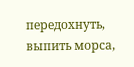передохнуть, выпить морса,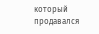который продавался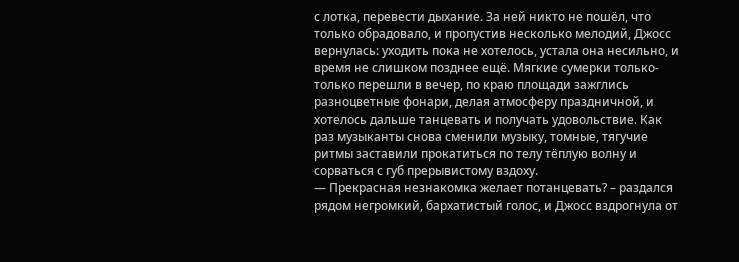с лотка, перевести дыхание. За ней никто не пошёл, что только обрадовало, и пропустив несколько мелодий, Джосс вернулась: уходить пока не хотелось, устала она несильно, и время не слишком позднее ещё. Мягкие сумерки только-только перешли в вечер, по краю площади зажглись разноцветные фонари, делая атмосферу праздничной, и хотелось дальше танцевать и получать удовольствие. Как раз музыканты снова сменили музыку, томные, тягучие ритмы заставили прокатиться по телу тёплую волну и сорваться с губ прерывистому вздоху.
— Прекрасная незнакомка желает потанцевать? – раздался рядом негромкий, бархатистый голос, и Джосс вздрогнула от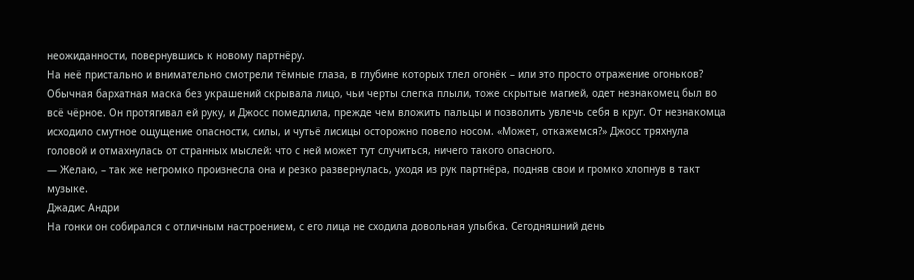неожиданности, повернувшись к новому партнёру.
На неё пристально и внимательно смотрели тёмные глаза, в глубине которых тлел огонёк – или это просто отражение огоньков? Обычная бархатная маска без украшений скрывала лицо, чьи черты слегка плыли, тоже скрытые магией, одет незнакомец был во всё чёрное. Он протягивал ей руку, и Джосс помедлила, прежде чем вложить пальцы и позволить увлечь себя в круг. От незнакомца исходило смутное ощущение опасности, силы, и чутьё лисицы осторожно повело носом. «Может, откажемся?» Джосс тряхнула головой и отмахнулась от странных мыслей: что с ней может тут случиться, ничего такого опасного.
— Желаю, – так же негромко произнесла она и резко развернулась, уходя из рук партнёра, подняв свои и громко хлопнув в такт музыке.
Джадис Андри
На гонки он собирался с отличным настроением, с его лица не сходила довольная улыбка. Сегодняшний день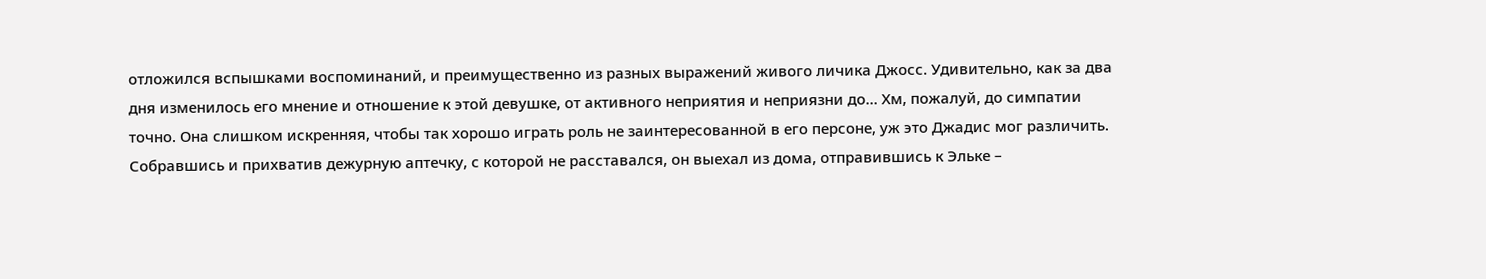отложился вспышками воспоминаний, и преимущественно из разных выражений живого личика Джосс. Удивительно, как за два дня изменилось его мнение и отношение к этой девушке, от активного неприятия и неприязни до… Хм, пожалуй, до симпатии точно. Она слишком искренняя, чтобы так хорошо играть роль не заинтересованной в его персоне, уж это Джадис мог различить.
Собравшись и прихватив дежурную аптечку, с которой не расставался, он выехал из дома, отправившись к Эльке –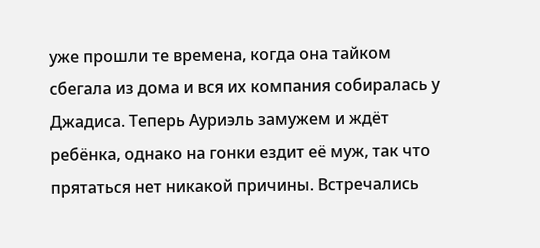уже прошли те времена, когда она тайком сбегала из дома и вся их компания собиралась у Джадиса. Теперь Ауриэль замужем и ждёт ребёнка, однако на гонки ездит её муж, так что прятаться нет никакой причины. Встречались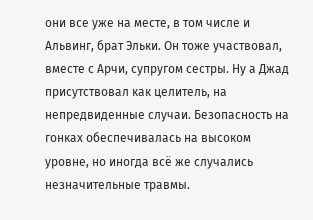они все уже на месте, в том числе и Альвинг, брат Эльки. Он тоже участвовал, вместе с Арчи, супругом сестры. Ну а Джад присутствовал как целитель, на непредвиденные случаи. Безопасность на гонках обеспечивалась на высоком уровне, но иногда всё же случались незначительные травмы.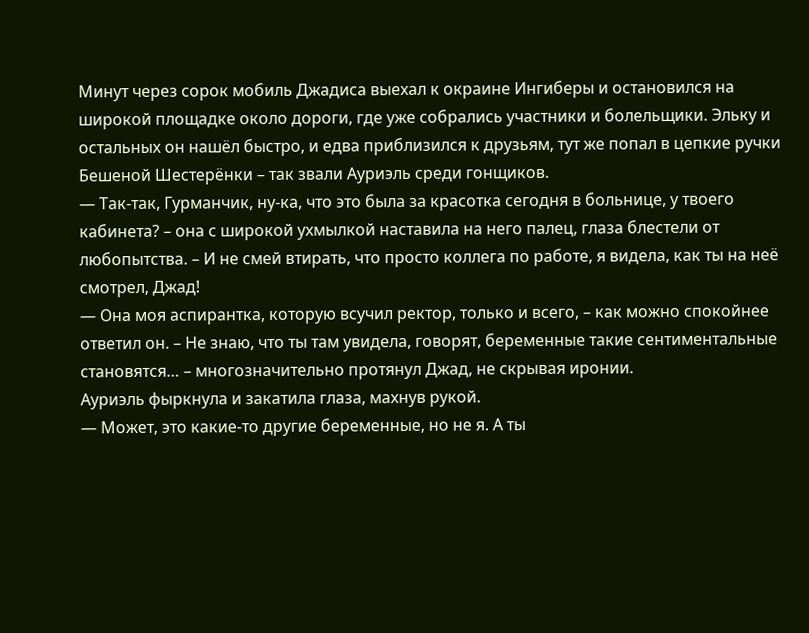Минут через сорок мобиль Джадиса выехал к окраине Ингиберы и остановился на широкой площадке около дороги, где уже собрались участники и болельщики. Эльку и остальных он нашёл быстро, и едва приблизился к друзьям, тут же попал в цепкие ручки Бешеной Шестерёнки – так звали Ауриэль среди гонщиков.
— Так-так, Гурманчик, ну-ка, что это была за красотка сегодня в больнице, у твоего кабинета? – она с широкой ухмылкой наставила на него палец, глаза блестели от любопытства. – И не смей втирать, что просто коллега по работе, я видела, как ты на неё смотрел, Джад!
— Она моя аспирантка, которую всучил ректор, только и всего, – как можно спокойнее ответил он. – Не знаю, что ты там увидела, говорят, беременные такие сентиментальные становятся… – многозначительно протянул Джад, не скрывая иронии.
Ауриэль фыркнула и закатила глаза, махнув рукой.
— Может, это какие-то другие беременные, но не я. А ты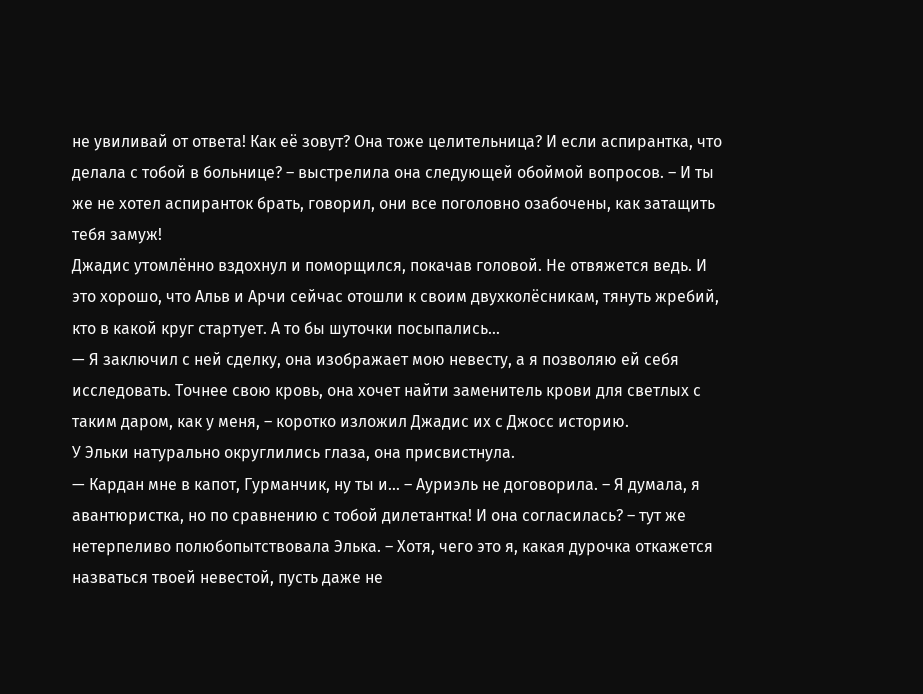не увиливай от ответа! Как её зовут? Она тоже целительница? И если аспирантка, что делала с тобой в больнице? – выстрелила она следующей обоймой вопросов. – И ты же не хотел аспиранток брать, говорил, они все поголовно озабочены, как затащить тебя замуж!
Джадис утомлённо вздохнул и поморщился, покачав головой. Не отвяжется ведь. И это хорошо, что Альв и Арчи сейчас отошли к своим двухколёсникам, тянуть жребий, кто в какой круг стартует. А то бы шуточки посыпались…
— Я заключил с ней сделку, она изображает мою невесту, а я позволяю ей себя исследовать. Точнее свою кровь, она хочет найти заменитель крови для светлых с таким даром, как у меня, – коротко изложил Джадис их с Джосс историю.
У Эльки натурально округлились глаза, она присвистнула.
— Кардан мне в капот, Гурманчик, ну ты и… – Ауриэль не договорила. – Я думала, я авантюристка, но по сравнению с тобой дилетантка! И она согласилась? – тут же нетерпеливо полюбопытствовала Элька. – Хотя, чего это я, какая дурочка откажется назваться твоей невестой, пусть даже не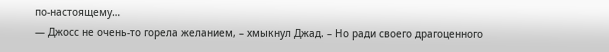по-настоящему…
— Джосс не очень-то горела желанием, – хмыкнул Джад. – Но ради своего драгоценного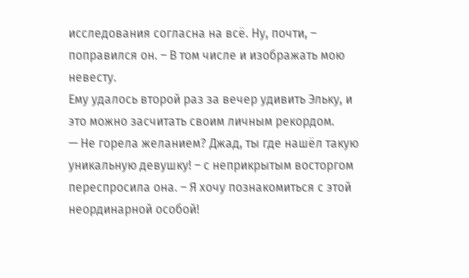исследования согласна на всё. Ну, почти, – поправился он. – В том числе и изображать мою невесту.
Ему удалось второй раз за вечер удивить Эльку, и это можно засчитать своим личным рекордом.
— Не горела желанием? Джад, ты где нашёл такую уникальную девушку! – с неприкрытым восторгом переспросила она. – Я хочу познакомиться с этой неординарной особой!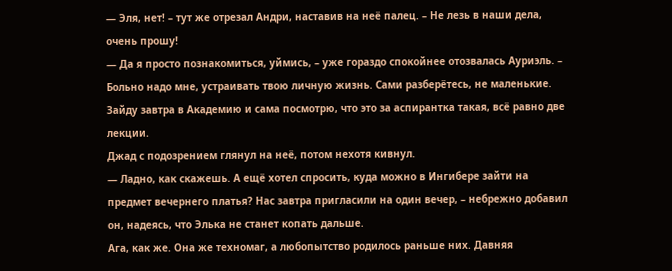— Эля, нет! – тут же отрезал Андри, наставив на неё палец. – Не лезь в наши дела, очень прошу!
— Да я просто познакомиться, уймись, – уже гораздо спокойнее отозвалась Ауриэль. – Больно надо мне, устраивать твою личную жизнь. Сами разберётесь, не маленькие. Зайду завтра в Академию и сама посмотрю, что это за аспирантка такая, всё равно две лекции.
Джад с подозрением глянул на неё, потом нехотя кивнул.
— Ладно, как скажешь. А ещё хотел спросить, куда можно в Ингибере зайти на предмет вечернего платья? Нас завтра пригласили на один вечер, – небрежно добавил он, надеясь, что Элька не станет копать дальше.
Ага, как же. Она же техномаг, а любопытство родилось раньше них. Давняя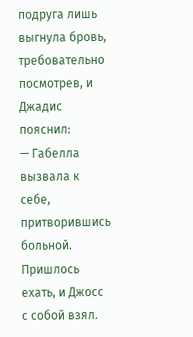подруга лишь выгнула бровь, требовательно посмотрев, и Джадис пояснил:
— Габелла вызвала к себе, притворившись больной. Пришлось ехать, и Джосс с собой взял.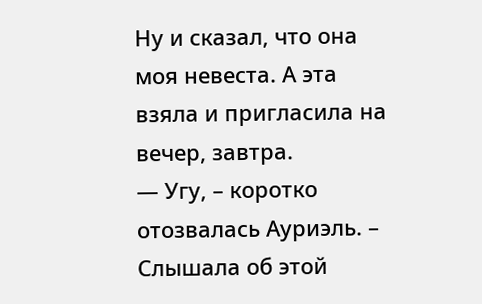Ну и сказал, что она моя невеста. А эта взяла и пригласила на вечер, завтра.
— Угу, – коротко отозвалась Ауриэль. – Слышала об этой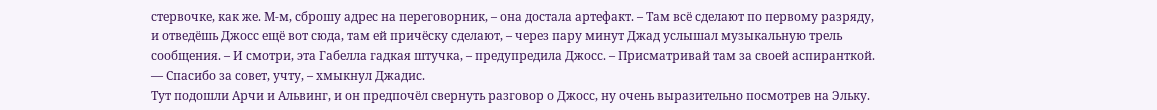стервочке, как же. М-м, сброшу адрес на переговорник, – она достала артефакт. – Там всё сделают по первому разряду, и отведёшь Джосс ещё вот сюда, там ей причёску сделают, – через пару минут Джад услышал музыкальную трель сообщения. – И смотри, эта Габелла гадкая штучка, – предупредила Джосс. – Присматривай там за своей аспиранткой.
— Спасибо за совет, учту, – хмыкнул Джадис.
Тут подошли Арчи и Альвинг, и он предпочёл свернуть разговор о Джосс, ну очень выразительно посмотрев на Эльку.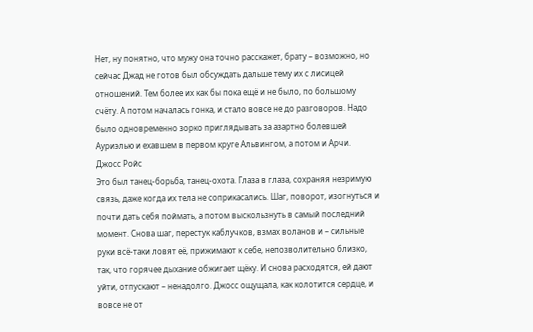Нет, ну понятно, что мужу она точно расскажет, брату – возможно, но сейчас Джад не готов был обсуждать дальше тему их с лисицей отношений. Тем более их как бы пока ещё и не было, по большому счёту. А потом началась гонка, и стало вовсе не до разговоров. Надо было одновременно зорко приглядывать за азартно болевшей Ауриэлью и ехавшем в первом круге Альвингом, а потом и Арчи.
Джосс Ройс
Это был танец-борьба, танец-охота. Глаза в глаза, сохраняя незримую связь, даже когда их тела не соприкасались. Шаг, поворот, изогнуться и почти дать себя поймать, а потом выскользнуть в самый последний момент. Снова шаг, перестук каблучков, взмах воланов и – сильные руки всё-таки ловят её, прижимают к себе, непозволительно близко, так, что горячее дыхание обжигает щёку. И снова расходятся, ей дают уйти, отпускают – ненадолго. Джосс ощущала, как колотится сердце, и вовсе не от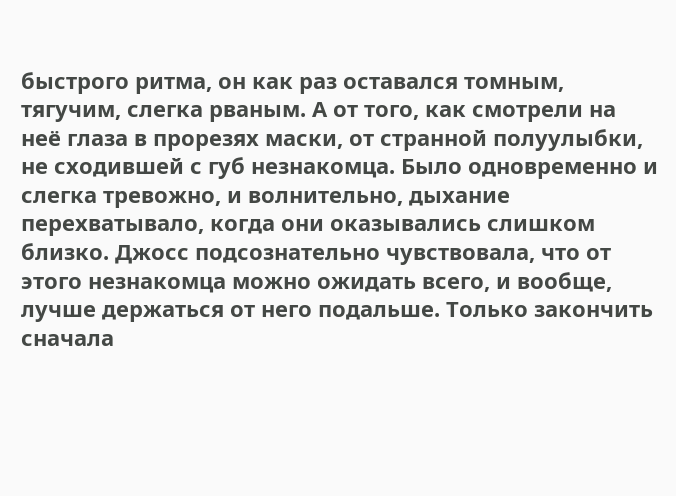быстрого ритма, он как раз оставался томным, тягучим, слегка рваным. А от того, как смотрели на неё глаза в прорезях маски, от странной полуулыбки, не сходившей с губ незнакомца. Было одновременно и слегка тревожно, и волнительно, дыхание перехватывало, когда они оказывались слишком близко. Джосс подсознательно чувствовала, что от этого незнакомца можно ожидать всего, и вообще, лучше держаться от него подальше. Только закончить сначала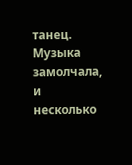танец.
Музыка замолчала, и несколько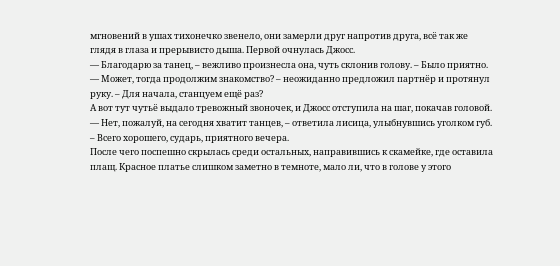мгновений в ушах тихонечко звенело, они замерли друг напротив друга, всё так же глядя в глаза и прерывисто дыша. Первой очнулась Джосс.
— Благодарю за танец, – вежливо произнесла она, чуть склонив голову. – Было приятно.
— Может, тогда продолжим знакомство? – неожиданно предложил партнёр и протянул руку. – Для начала, станцуем ещё раз?
А вот тут чутьё выдало тревожный звоночек, и Джосс отступила на шаг, покачав головой.
— Нет, пожалуй, на сегодня хватит танцев, – ответила лисица, улыбнувшись уголком губ. – Всего хорошего, сударь, приятного вечера.
После чего поспешно скрылась среди остальных, направившись к скамейке, где оставила плащ. Красное платье слишком заметно в темноте, мало ли, что в голове у этого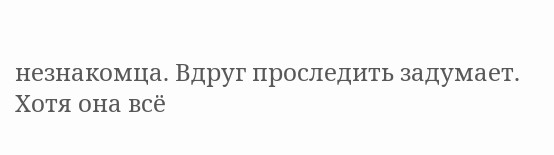незнакомца. Вдруг проследить задумает. Хотя она всё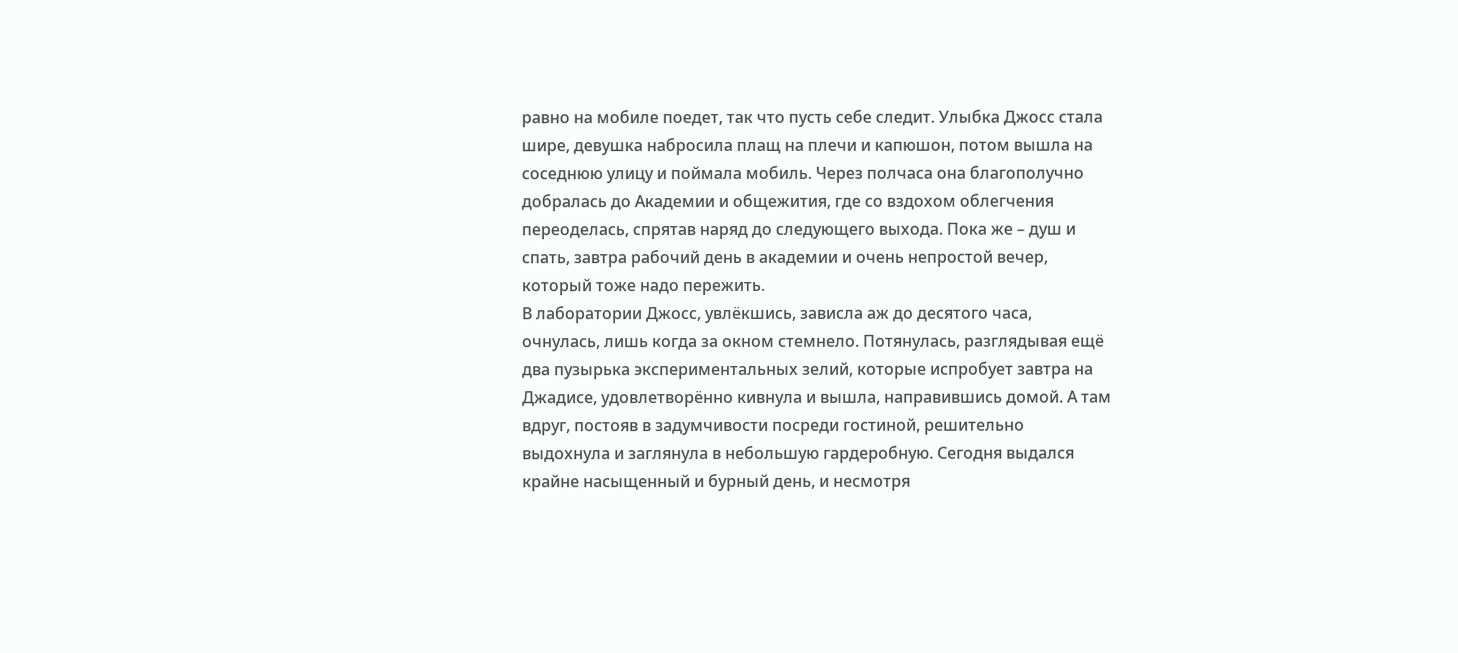равно на мобиле поедет, так что пусть себе следит. Улыбка Джосс стала шире, девушка набросила плащ на плечи и капюшон, потом вышла на соседнюю улицу и поймала мобиль. Через полчаса она благополучно добралась до Академии и общежития, где со вздохом облегчения переоделась, спрятав наряд до следующего выхода. Пока же – душ и спать, завтра рабочий день в академии и очень непростой вечер, который тоже надо пережить.
В лаборатории Джосс, увлёкшись, зависла аж до десятого часа, очнулась, лишь когда за окном стемнело. Потянулась, разглядывая ещё два пузырька экспериментальных зелий, которые испробует завтра на Джадисе, удовлетворённо кивнула и вышла, направившись домой. А там вдруг, постояв в задумчивости посреди гостиной, решительно выдохнула и заглянула в небольшую гардеробную. Сегодня выдался крайне насыщенный и бурный день, и несмотря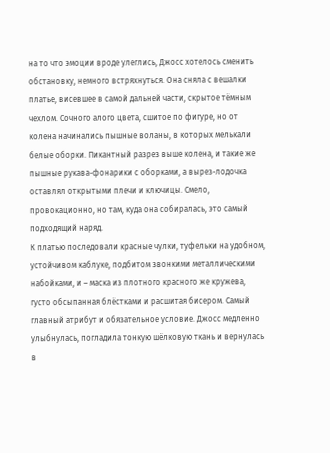на то что эмоции вроде улеглись, Джосс хотелось сменить обстановку, немного встряхнуться. Она сняла с вешалки платье, висевшее в самой дальней части, скрытое тёмным чехлом. Сочного алого цвета, сшитое по фигуре, но от колена начинались пышные воланы, в которых мелькали белые оборки. Пикантный разрез выше колена, и такие же пышные рукава-фонарики с оборками, а вырез-лодочка оставлял открытыми плечи и ключицы. Смело, провокационно, но там, куда она собиралась, это самый подходящий наряд.
К платью последовали красные чулки, туфельки на удобном, устойчивом каблуке, подбитом звонкими металлическими набойками, и – маска из плотного красного же кружева, густо обсыпанная блёстками и расшитая бисером. Самый главный атрибут и обязательное условие. Джосс медленно улыбнулась, погладила тонкую шёлковую ткань и вернулась в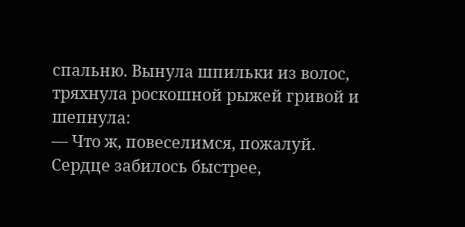спальню. Вынула шпильки из волос, тряхнула роскошной рыжей гривой и шепнула:
— Что ж, повеселимся, пожалуй.
Сердце забилось быстрее,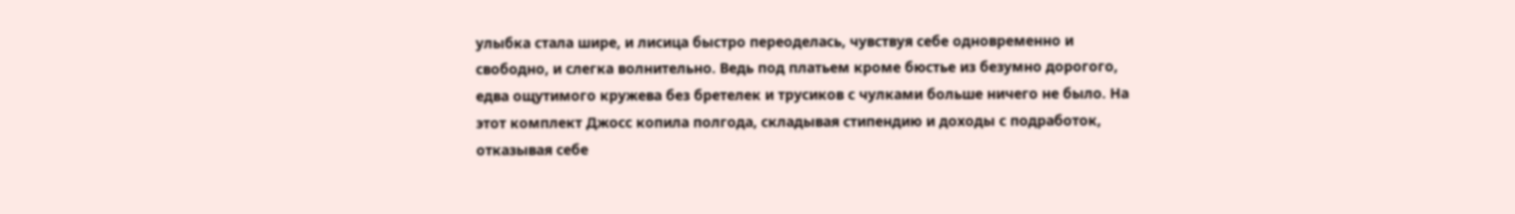улыбка стала шире, и лисица быстро переоделась, чувствуя себе одновременно и свободно, и слегка волнительно. Ведь под платьем кроме бюстье из безумно дорогого, едва ощутимого кружева без бретелек и трусиков с чулками больше ничего не было. На этот комплект Джосс копила полгода, складывая стипендию и доходы с подработок, отказывая себе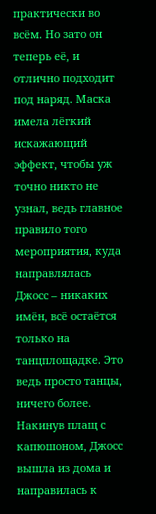практически во всём. Но зато он теперь её, и отлично подходит под наряд. Маска имела лёгкий искажающий эффект, чтобы уж точно никто не узнал, ведь главное правило того мероприятия, куда направлялась Джосс – никаких имён, всё остаётся только на танцплощадке. Это ведь просто танцы, ничего более.
Накинув плащ с капюшоном, Джосс вышла из дома и направилась к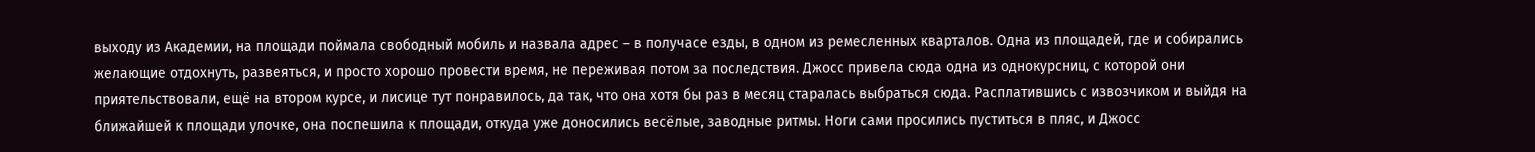выходу из Академии, на площади поймала свободный мобиль и назвала адрес – в получасе езды, в одном из ремесленных кварталов. Одна из площадей, где и собирались желающие отдохнуть, развеяться, и просто хорошо провести время, не переживая потом за последствия. Джосс привела сюда одна из однокурсниц, с которой они приятельствовали, ещё на втором курсе, и лисице тут понравилось, да так, что она хотя бы раз в месяц старалась выбраться сюда. Расплатившись с извозчиком и выйдя на ближайшей к площади улочке, она поспешила к площади, откуда уже доносились весёлые, заводные ритмы. Ноги сами просились пуститься в пляс, и Джосс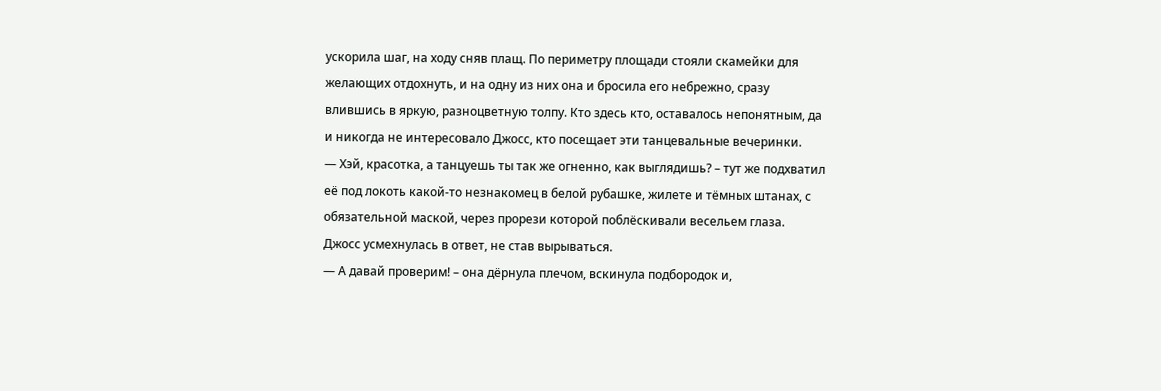ускорила шаг, на ходу сняв плащ. По периметру площади стояли скамейки для желающих отдохнуть, и на одну из них она и бросила его небрежно, сразу влившись в яркую, разноцветную толпу. Кто здесь кто, оставалось непонятным, да и никогда не интересовало Джосс, кто посещает эти танцевальные вечеринки.
— Хэй, красотка, а танцуешь ты так же огненно, как выглядишь? – тут же подхватил её под локоть какой-то незнакомец в белой рубашке, жилете и тёмных штанах, с обязательной маской, через прорези которой поблёскивали весельем глаза.
Джосс усмехнулась в ответ, не став вырываться.
— А давай проверим! – она дёрнула плечом, вскинула подбородок и,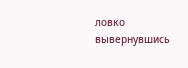ловко вывернувшись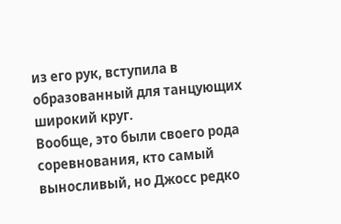из его рук, вступила в образованный для танцующих широкий круг.
Вообще, это были своего рода соревнования, кто самый выносливый, но Джосс редко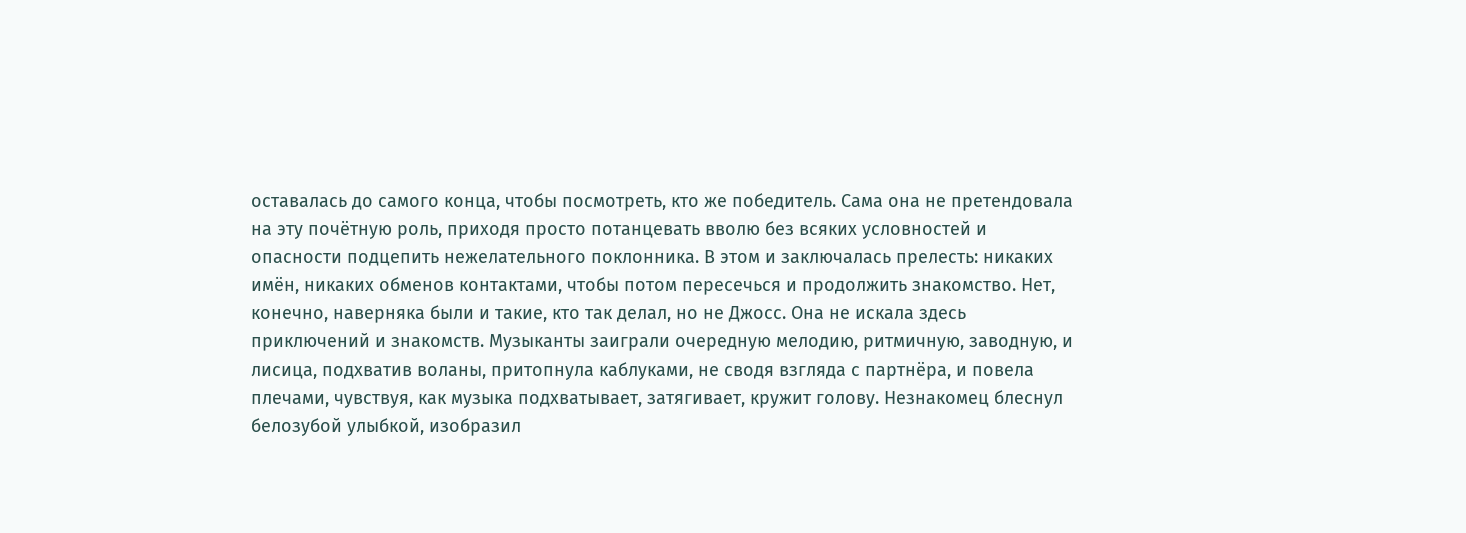оставалась до самого конца, чтобы посмотреть, кто же победитель. Сама она не претендовала на эту почётную роль, приходя просто потанцевать вволю без всяких условностей и опасности подцепить нежелательного поклонника. В этом и заключалась прелесть: никаких имён, никаких обменов контактами, чтобы потом пересечься и продолжить знакомство. Нет, конечно, наверняка были и такие, кто так делал, но не Джосс. Она не искала здесь приключений и знакомств. Музыканты заиграли очередную мелодию, ритмичную, заводную, и лисица, подхватив воланы, притопнула каблуками, не сводя взгляда с партнёра, и повела плечами, чувствуя, как музыка подхватывает, затягивает, кружит голову. Незнакомец блеснул белозубой улыбкой, изобразил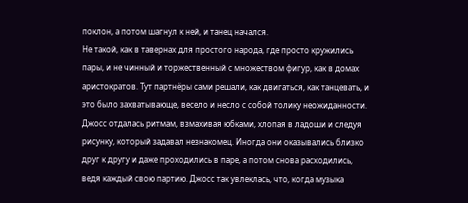поклон, а потом шагнул к ней, и танец начался.
Не такой, как в тавернах для простого народа, где просто кружились пары, и не чинный и торжественный с множеством фигур, как в домах аристократов. Тут партнёры сами решали, как двигаться, как танцевать, и это было захватывающе, весело и несло с собой толику неожиданности. Джосс отдалась ритмам, взмахивая юбками, хлопая в ладоши и следуя рисунку, который задавал незнакомец. Иногда они оказывались близко друг к другу и даже проходились в паре, а потом снова расходились, ведя каждый свою партию. Джосс так увлеклась, что, когда музыка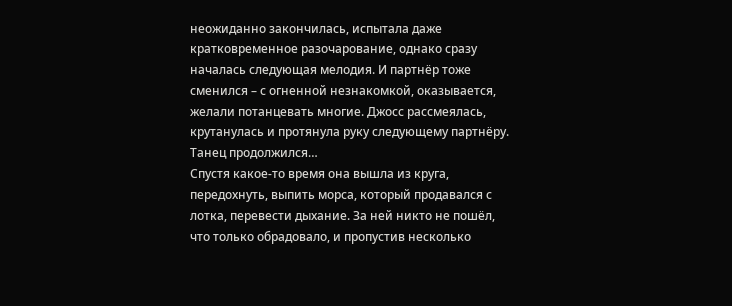неожиданно закончилась, испытала даже кратковременное разочарование, однако сразу началась следующая мелодия. И партнёр тоже сменился – с огненной незнакомкой, оказывается, желали потанцевать многие. Джосс рассмеялась, крутанулась и протянула руку следующему партнёру. Танец продолжился…
Спустя какое-то время она вышла из круга, передохнуть, выпить морса, который продавался с лотка, перевести дыхание. За ней никто не пошёл, что только обрадовало, и пропустив несколько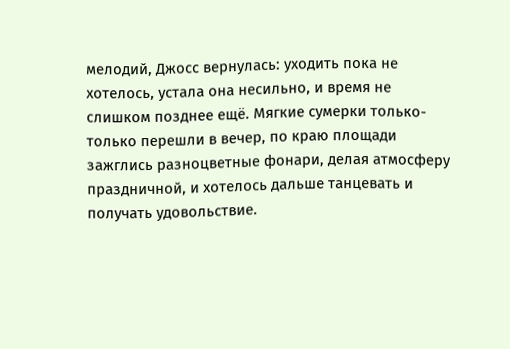мелодий, Джосс вернулась: уходить пока не хотелось, устала она несильно, и время не слишком позднее ещё. Мягкие сумерки только-только перешли в вечер, по краю площади зажглись разноцветные фонари, делая атмосферу праздничной, и хотелось дальше танцевать и получать удовольствие.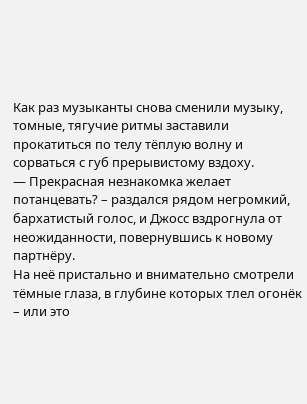Как раз музыканты снова сменили музыку, томные, тягучие ритмы заставили прокатиться по телу тёплую волну и сорваться с губ прерывистому вздоху.
— Прекрасная незнакомка желает потанцевать? – раздался рядом негромкий, бархатистый голос, и Джосс вздрогнула от неожиданности, повернувшись к новому партнёру.
На неё пристально и внимательно смотрели тёмные глаза, в глубине которых тлел огонёк – или это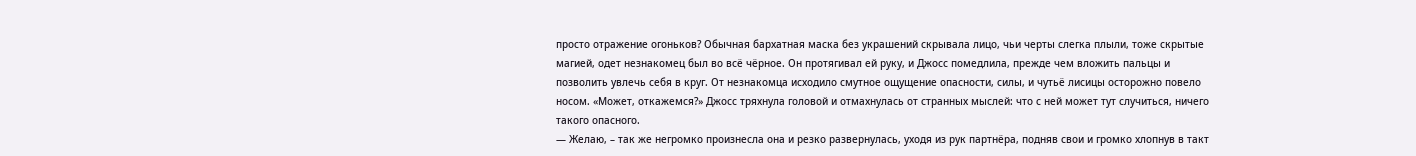просто отражение огоньков? Обычная бархатная маска без украшений скрывала лицо, чьи черты слегка плыли, тоже скрытые магией, одет незнакомец был во всё чёрное. Он протягивал ей руку, и Джосс помедлила, прежде чем вложить пальцы и позволить увлечь себя в круг. От незнакомца исходило смутное ощущение опасности, силы, и чутьё лисицы осторожно повело носом. «Может, откажемся?» Джосс тряхнула головой и отмахнулась от странных мыслей: что с ней может тут случиться, ничего такого опасного.
— Желаю, – так же негромко произнесла она и резко развернулась, уходя из рук партнёра, подняв свои и громко хлопнув в такт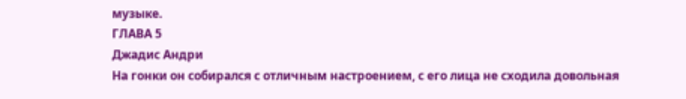музыке.
ГЛАВА 5
Джадис Андри
На гонки он собирался с отличным настроением, с его лица не сходила довольная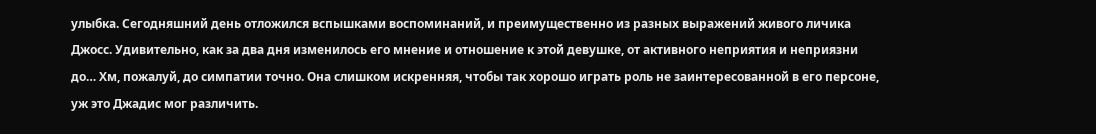улыбка. Сегодняшний день отложился вспышками воспоминаний, и преимущественно из разных выражений живого личика Джосс. Удивительно, как за два дня изменилось его мнение и отношение к этой девушке, от активного неприятия и неприязни до… Хм, пожалуй, до симпатии точно. Она слишком искренняя, чтобы так хорошо играть роль не заинтересованной в его персоне, уж это Джадис мог различить.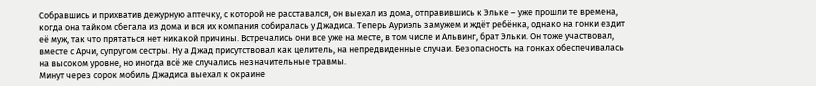Собравшись и прихватив дежурную аптечку, с которой не расставался, он выехал из дома, отправившись к Эльке – уже прошли те времена, когда она тайком сбегала из дома и вся их компания собиралась у Джадиса. Теперь Ауриэль замужем и ждёт ребёнка, однако на гонки ездит её муж, так что прятаться нет никакой причины. Встречались они все уже на месте, в том числе и Альвинг, брат Эльки. Он тоже участвовал, вместе с Арчи, супругом сестры. Ну а Джад присутствовал как целитель, на непредвиденные случаи. Безопасность на гонках обеспечивалась на высоком уровне, но иногда всё же случались незначительные травмы.
Минут через сорок мобиль Джадиса выехал к окраине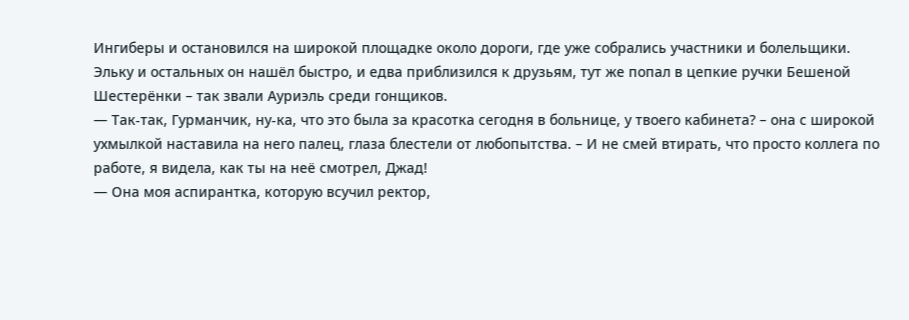Ингиберы и остановился на широкой площадке около дороги, где уже собрались участники и болельщики. Эльку и остальных он нашёл быстро, и едва приблизился к друзьям, тут же попал в цепкие ручки Бешеной Шестерёнки – так звали Ауриэль среди гонщиков.
— Так-так, Гурманчик, ну-ка, что это была за красотка сегодня в больнице, у твоего кабинета? – она с широкой ухмылкой наставила на него палец, глаза блестели от любопытства. – И не смей втирать, что просто коллега по работе, я видела, как ты на неё смотрел, Джад!
— Она моя аспирантка, которую всучил ректор,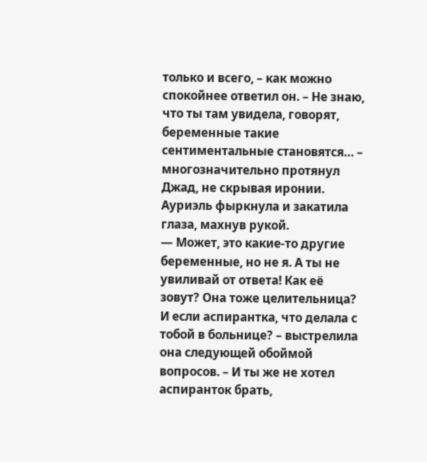только и всего, – как можно спокойнее ответил он. – Не знаю, что ты там увидела, говорят, беременные такие сентиментальные становятся… – многозначительно протянул Джад, не скрывая иронии.
Ауриэль фыркнула и закатила глаза, махнув рукой.
— Может, это какие-то другие беременные, но не я. А ты не увиливай от ответа! Как её зовут? Она тоже целительница? И если аспирантка, что делала с тобой в больнице? – выстрелила она следующей обоймой вопросов. – И ты же не хотел аспиранток брать,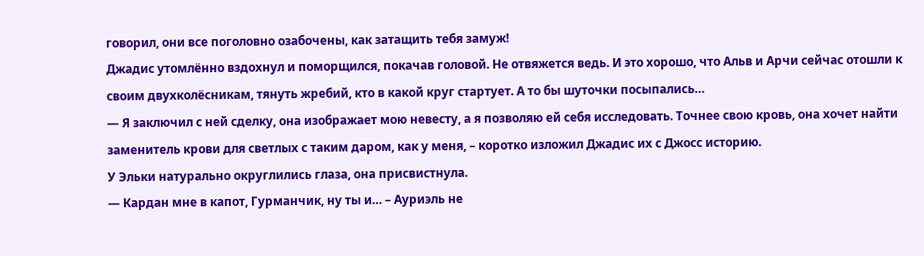говорил, они все поголовно озабочены, как затащить тебя замуж!
Джадис утомлённо вздохнул и поморщился, покачав головой. Не отвяжется ведь. И это хорошо, что Альв и Арчи сейчас отошли к своим двухколёсникам, тянуть жребий, кто в какой круг стартует. А то бы шуточки посыпались…
— Я заключил с ней сделку, она изображает мою невесту, а я позволяю ей себя исследовать. Точнее свою кровь, она хочет найти заменитель крови для светлых с таким даром, как у меня, – коротко изложил Джадис их с Джосс историю.
У Эльки натурально округлились глаза, она присвистнула.
— Кардан мне в капот, Гурманчик, ну ты и… – Ауриэль не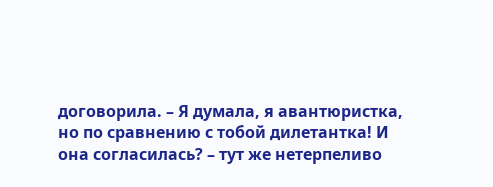договорила. – Я думала, я авантюристка, но по сравнению с тобой дилетантка! И она согласилась? – тут же нетерпеливо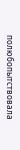полюбопытствовала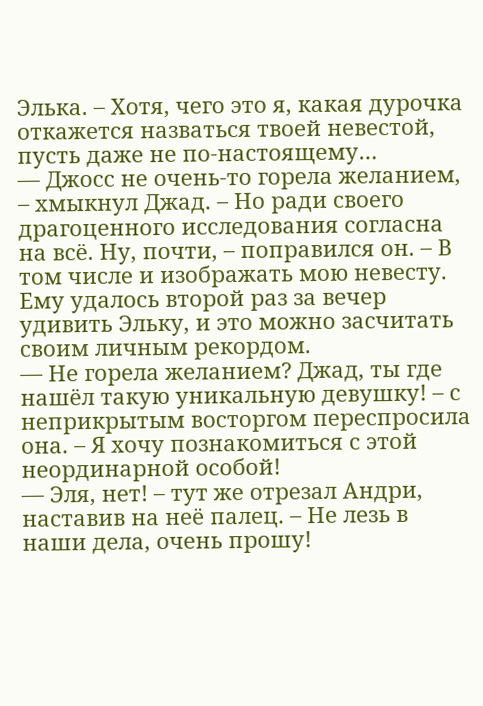Элька. – Хотя, чего это я, какая дурочка откажется назваться твоей невестой, пусть даже не по-настоящему…
— Джосс не очень-то горела желанием, – хмыкнул Джад. – Но ради своего драгоценного исследования согласна на всё. Ну, почти, – поправился он. – В том числе и изображать мою невесту.
Ему удалось второй раз за вечер удивить Эльку, и это можно засчитать своим личным рекордом.
— Не горела желанием? Джад, ты где нашёл такую уникальную девушку! – с неприкрытым восторгом переспросила она. – Я хочу познакомиться с этой неординарной особой!
— Эля, нет! – тут же отрезал Андри, наставив на неё палец. – Не лезь в наши дела, очень прошу!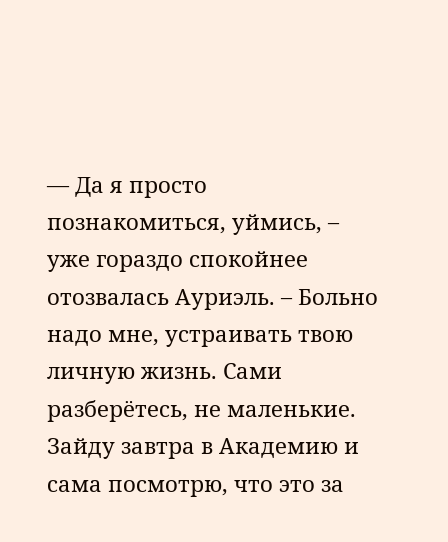— Да я просто познакомиться, уймись, – уже гораздо спокойнее отозвалась Ауриэль. – Больно надо мне, устраивать твою личную жизнь. Сами разберётесь, не маленькие. Зайду завтра в Академию и сама посмотрю, что это за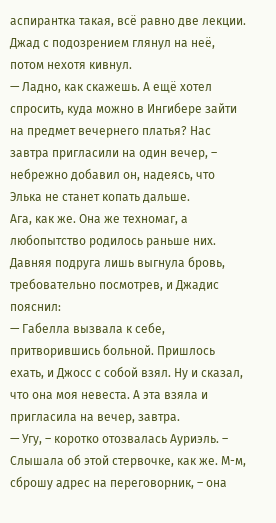аспирантка такая, всё равно две лекции.
Джад с подозрением глянул на неё, потом нехотя кивнул.
— Ладно, как скажешь. А ещё хотел спросить, куда можно в Ингибере зайти на предмет вечернего платья? Нас завтра пригласили на один вечер, – небрежно добавил он, надеясь, что Элька не станет копать дальше.
Ага, как же. Она же техномаг, а любопытство родилось раньше них. Давняя подруга лишь выгнула бровь, требовательно посмотрев, и Джадис пояснил:
— Габелла вызвала к себе, притворившись больной. Пришлось ехать, и Джосс с собой взял. Ну и сказал, что она моя невеста. А эта взяла и пригласила на вечер, завтра.
— Угу, – коротко отозвалась Ауриэль. – Слышала об этой стервочке, как же. М-м, сброшу адрес на переговорник, – она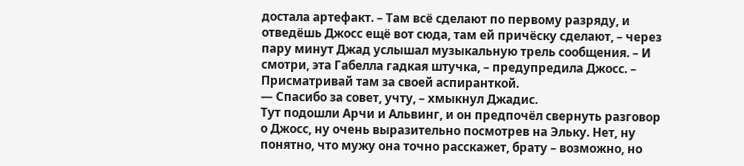достала артефакт. – Там всё сделают по первому разряду, и отведёшь Джосс ещё вот сюда, там ей причёску сделают, – через пару минут Джад услышал музыкальную трель сообщения. – И смотри, эта Габелла гадкая штучка, – предупредила Джосс. – Присматривай там за своей аспиранткой.
— Спасибо за совет, учту, – хмыкнул Джадис.
Тут подошли Арчи и Альвинг, и он предпочёл свернуть разговор о Джосс, ну очень выразительно посмотрев на Эльку. Нет, ну понятно, что мужу она точно расскажет, брату – возможно, но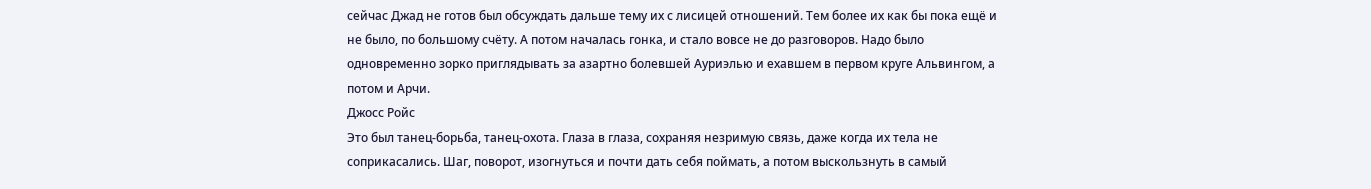сейчас Джад не готов был обсуждать дальше тему их с лисицей отношений. Тем более их как бы пока ещё и не было, по большому счёту. А потом началась гонка, и стало вовсе не до разговоров. Надо было одновременно зорко приглядывать за азартно болевшей Ауриэлью и ехавшем в первом круге Альвингом, а потом и Арчи.
Джосс Ройс
Это был танец-борьба, танец-охота. Глаза в глаза, сохраняя незримую связь, даже когда их тела не соприкасались. Шаг, поворот, изогнуться и почти дать себя поймать, а потом выскользнуть в самый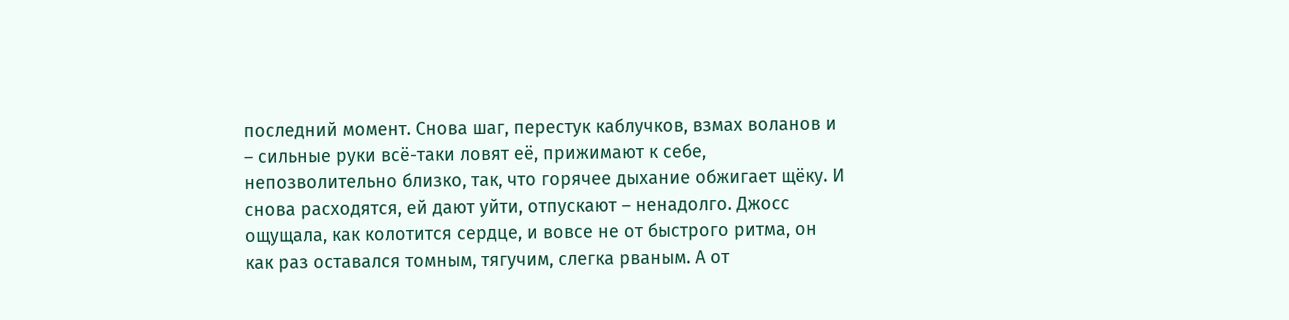последний момент. Снова шаг, перестук каблучков, взмах воланов и – сильные руки всё-таки ловят её, прижимают к себе, непозволительно близко, так, что горячее дыхание обжигает щёку. И снова расходятся, ей дают уйти, отпускают – ненадолго. Джосс ощущала, как колотится сердце, и вовсе не от быстрого ритма, он как раз оставался томным, тягучим, слегка рваным. А от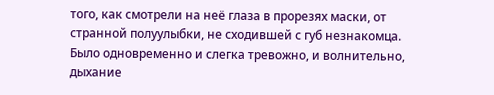того, как смотрели на неё глаза в прорезях маски, от странной полуулыбки, не сходившей с губ незнакомца. Было одновременно и слегка тревожно, и волнительно, дыхание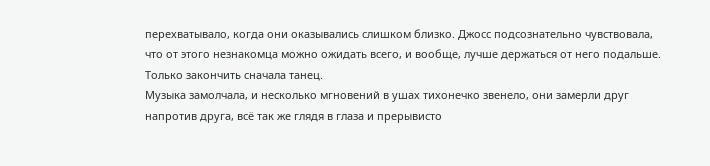перехватывало, когда они оказывались слишком близко. Джосс подсознательно чувствовала, что от этого незнакомца можно ожидать всего, и вообще, лучше держаться от него подальше. Только закончить сначала танец.
Музыка замолчала, и несколько мгновений в ушах тихонечко звенело, они замерли друг напротив друга, всё так же глядя в глаза и прерывисто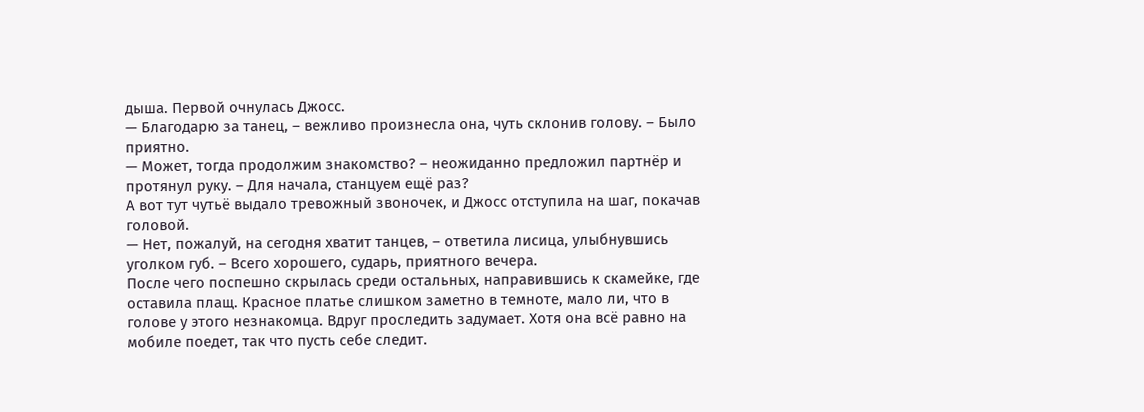дыша. Первой очнулась Джосс.
— Благодарю за танец, – вежливо произнесла она, чуть склонив голову. – Было приятно.
— Может, тогда продолжим знакомство? – неожиданно предложил партнёр и протянул руку. – Для начала, станцуем ещё раз?
А вот тут чутьё выдало тревожный звоночек, и Джосс отступила на шаг, покачав головой.
— Нет, пожалуй, на сегодня хватит танцев, – ответила лисица, улыбнувшись уголком губ. – Всего хорошего, сударь, приятного вечера.
После чего поспешно скрылась среди остальных, направившись к скамейке, где оставила плащ. Красное платье слишком заметно в темноте, мало ли, что в голове у этого незнакомца. Вдруг проследить задумает. Хотя она всё равно на мобиле поедет, так что пусть себе следит.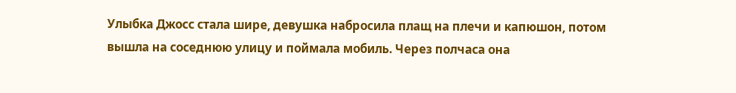Улыбка Джосс стала шире, девушка набросила плащ на плечи и капюшон, потом вышла на соседнюю улицу и поймала мобиль. Через полчаса она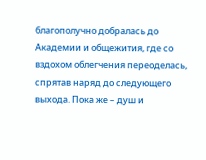благополучно добралась до Академии и общежития, где со вздохом облегчения переоделась, спрятав наряд до следующего выхода. Пока же – душ и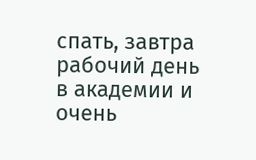спать, завтра рабочий день в академии и очень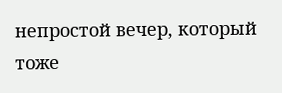непростой вечер, который тоже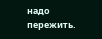надо пережить.